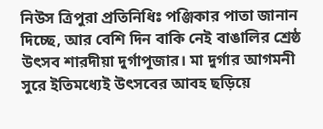নিউস ত্রিপুরা প্রতিনিধিঃ পঞ্জিকার পাতা জানান দিচ্ছে, আর বেশি দিন বাকি নেই বাঙালির শ্রেষ্ঠ উৎসব শারদীয়া দুর্গাপূজার। মা দুর্গার আগমনী সুরে ইতিমধ্যেই উৎসবের আবহ ছড়িয়ে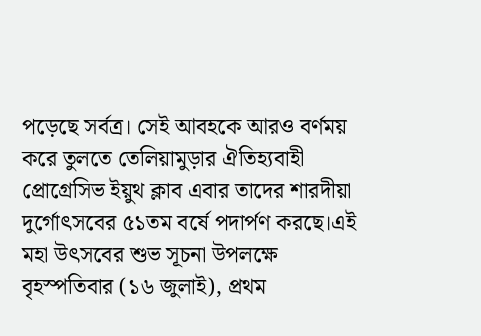পড়েছে সর্বত্র। সেই আবহকে আরও বর্ণময় করে তুলতে তেলিয়ামুড়ার ঐতিহ্যবাহী প্রোগ্রেসিভ ইয়ুথ ক্লাব এবার তাদের শারদীয়া দুর্গোৎসবের ৫১তম বর্ষে পদার্পণ করছে।এই মহা উৎসবের শুভ সূচনা উপলক্ষে বৃহস্পতিবার (১৬ জুলাই), প্রথম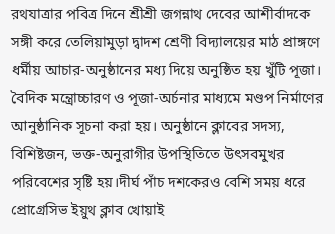রথযাত্রার পবিত্র দিনে শ্রীশ্রী জগন্নাথ দেবের আশীর্বাদকে সঙ্গী করে তেলিয়ামুড়া দ্বাদশ শ্রেণী বিদ্যালয়ের মাঠ প্রাঙ্গণে ধর্মীয় আচার-অনুষ্ঠানের মধ্য দিয়ে অনুষ্ঠিত হয় খুঁটি পূজা। বৈদিক মন্ত্রোচ্চারণ ও পূজা-অর্চনার মাধ্যমে মণ্ডপ নির্মাণের আনুষ্ঠানিক সূচনা করা হয়। অনুষ্ঠানে ক্লাবের সদস্য, বিশিষ্টজন, ভক্ত-অনুরাগীর উপস্থিতিতে উৎসবমুখর পরিবেশের সৃষ্টি হয়।দীর্ঘ পাঁচ দশকেরও বেশি সময় ধরে প্রোগ্রেসিভ ইয়ুথ ক্লাব খোয়াই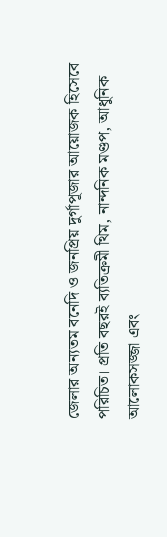জেলার অন্যতম বনেদি ও জনপ্রিয় দুর্গাপূজার আয়োজক হিসেবে পরিচিত। প্রতি বছরই ব্যতিক্রমী থিম, নান্দনিক মণ্ডপ, আধুনিক আলোকসজ্জা এবং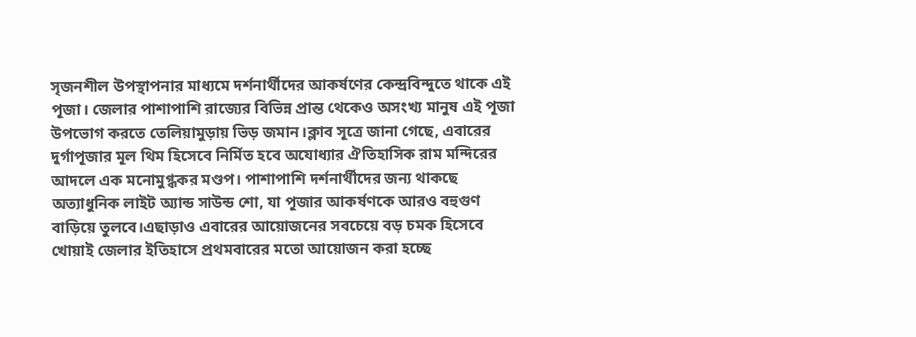সৃজনশীল উপস্থাপনার মাধ্যমে দর্শনার্থীদের আকর্ষণের কেন্দ্রবিন্দুতে থাকে এই পূজা। জেলার পাশাপাশি রাজ্যের বিভিন্ন প্রান্ত থেকেও অসংখ্য মানুষ এই পূজা উপভোগ করতে তেলিয়ামুড়ায় ভিড় জমান।ক্লাব সূত্রে জানা গেছে, এবারের দুর্গাপূজার মূল থিম হিসেবে নির্মিত হবে অযোধ্যার ঐতিহাসিক রাম মন্দিরের আদলে এক মনোমুগ্ধকর মণ্ডপ। পাশাপাশি দর্শনার্থীদের জন্য থাকছে অত্যাধুনিক লাইট অ্যান্ড সাউন্ড শো, যা পূজার আকর্ষণকে আরও বহুগুণ বাড়িয়ে তুলবে।এছাড়াও এবারের আয়োজনের সবচেয়ে বড় চমক হিসেবে খোয়াই জেলার ইতিহাসে প্রথমবারের মতো আয়োজন করা হচ্ছে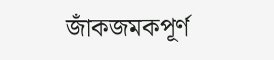জাঁকজমকপূর্ণ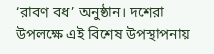‘রাবণ বধ’ অনুষ্ঠান। দশেরা উপলক্ষে এই বিশেষ উপস্থাপনায়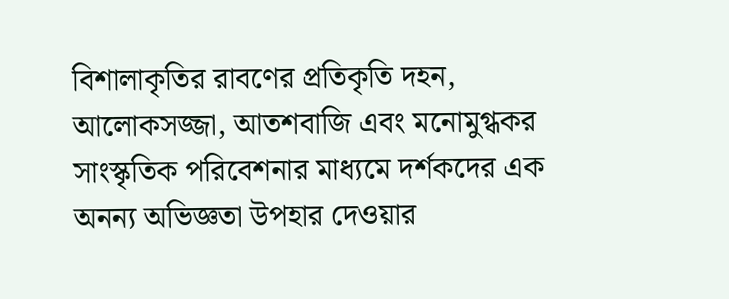বিশালাকৃতির রাবণের প্রতিকৃতি দহন, আলোকসজ্জা, আতশবাজি এবং মনোমুগ্ধকর সাংস্কৃতিক পরিবেশনার মাধ্যমে দর্শকদের এক অনন্য অভিজ্ঞতা উপহার দেওয়ার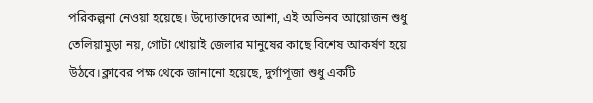পরিকল্পনা নেওয়া হয়েছে। উদ্যোক্তাদের আশা, এই অভিনব আয়োজন শুধু তেলিয়ামুড়া নয়, গোটা খোয়াই জেলার মানুষের কাছে বিশেষ আকর্ষণ হয়ে উঠবে।ক্লাবের পক্ষ থেকে জানানো হয়েছে, দুর্গাপূজা শুধু একটি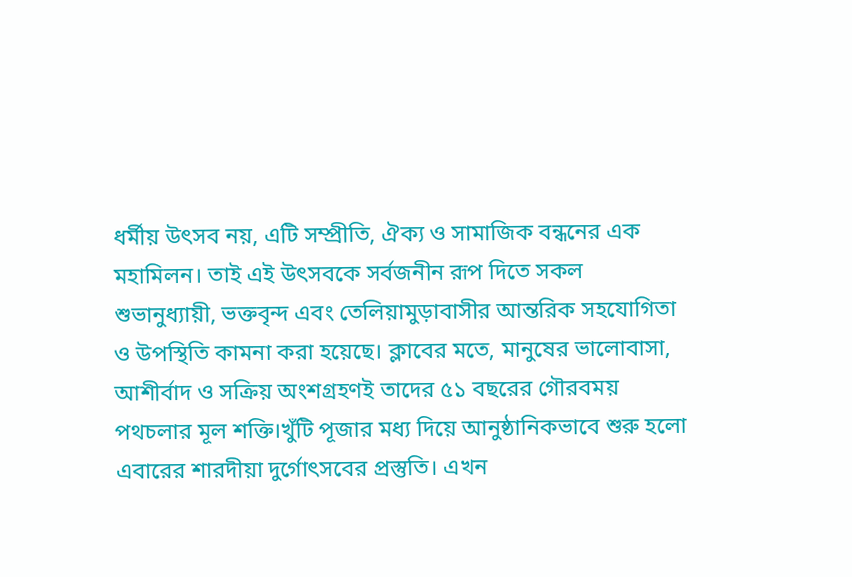ধর্মীয় উৎসব নয়, এটি সম্প্রীতি, ঐক্য ও সামাজিক বন্ধনের এক মহামিলন। তাই এই উৎসবকে সর্বজনীন রূপ দিতে সকল শুভানুধ্যায়ী, ভক্তবৃন্দ এবং তেলিয়ামুড়াবাসীর আন্তরিক সহযোগিতা ও উপস্থিতি কামনা করা হয়েছে। ক্লাবের মতে, মানুষের ভালোবাসা, আশীর্বাদ ও সক্রিয় অংশগ্রহণই তাদের ৫১ বছরের গৌরবময় পথচলার মূল শক্তি।খুঁটি পূজার মধ্য দিয়ে আনুষ্ঠানিকভাবে শুরু হলো এবারের শারদীয়া দুর্গোৎসবের প্রস্তুতি। এখন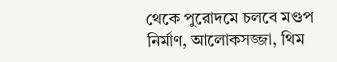থেকে পুরোদমে চলবে মণ্ডপ নির্মাণ, আলোকসজ্জা, থিম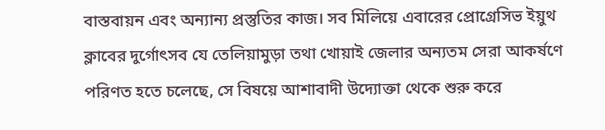বাস্তবায়ন এবং অন্যান্য প্রস্তুতির কাজ। সব মিলিয়ে এবারের প্রোগ্রেসিভ ইয়ুথ ক্লাবের দুর্গোৎসব যে তেলিয়ামুড়া তথা খোয়াই জেলার অন্যতম সেরা আকর্ষণে পরিণত হতে চলেছে, সে বিষয়ে আশাবাদী উদ্যোক্তা থেকে শুরু করে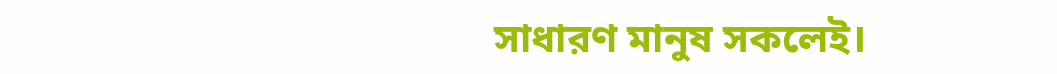সাধারণ মানুষ সকলেই।